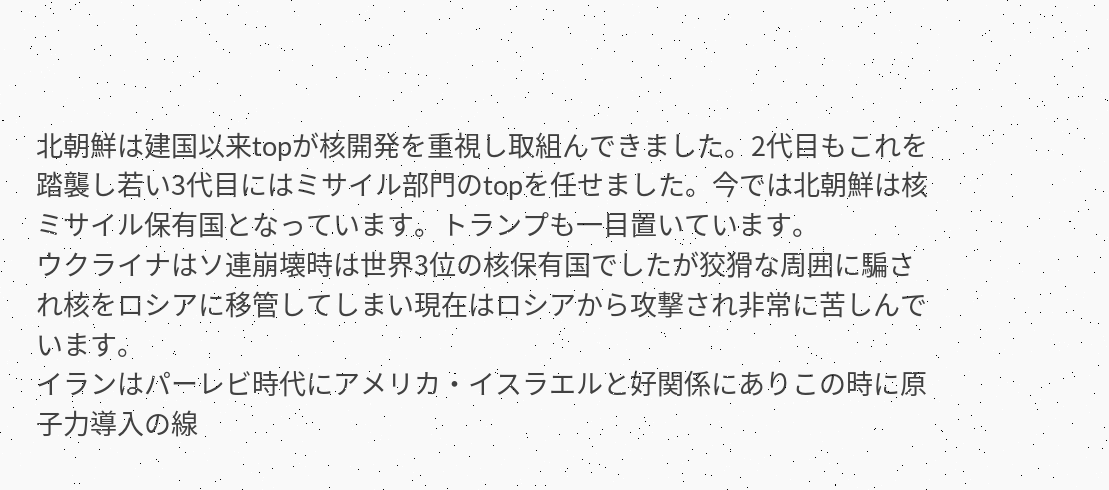北朝鮮は建国以来topが核開発を重視し取組んできました。2代目もこれを踏襲し若い3代目にはミサイル部門のtopを任せました。今では北朝鮮は核ミサイル保有国となっています。トランプも一目置いています。
ウクライナはソ連崩壊時は世界3位の核保有国でしたが狡猾な周囲に騙され核をロシアに移管してしまい現在はロシアから攻撃され非常に苦しんでいます。
イランはパーレビ時代にアメリカ・イスラエルと好関係にありこの時に原子力導入の線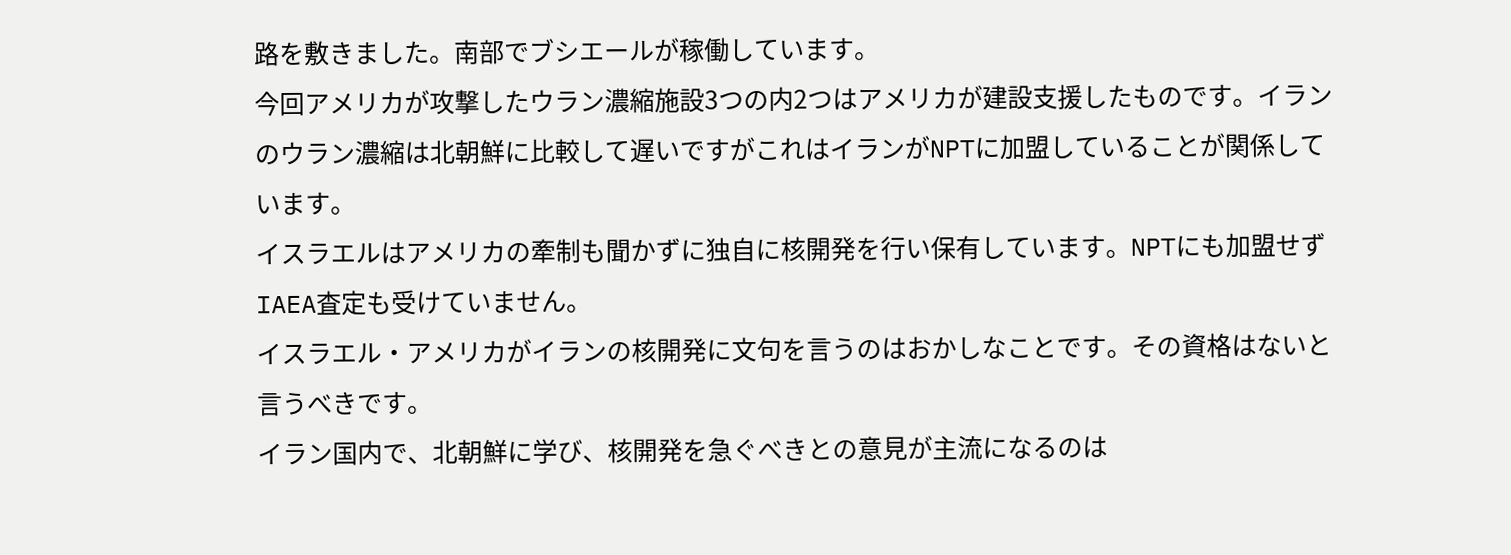路を敷きました。南部でブシエールが稼働しています。
今回アメリカが攻撃したウラン濃縮施設3つの内2つはアメリカが建設支援したものです。イランのウラン濃縮は北朝鮮に比較して遅いですがこれはイランがNPTに加盟していることが関係しています。
イスラエルはアメリカの牽制も聞かずに独自に核開発を行い保有しています。NPTにも加盟せずIAEA査定も受けていません。
イスラエル・アメリカがイランの核開発に文句を言うのはおかしなことです。その資格はないと言うべきです。
イラン国内で、北朝鮮に学び、核開発を急ぐべきとの意見が主流になるのは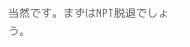当然です。まずはNPT脱退でしょう。